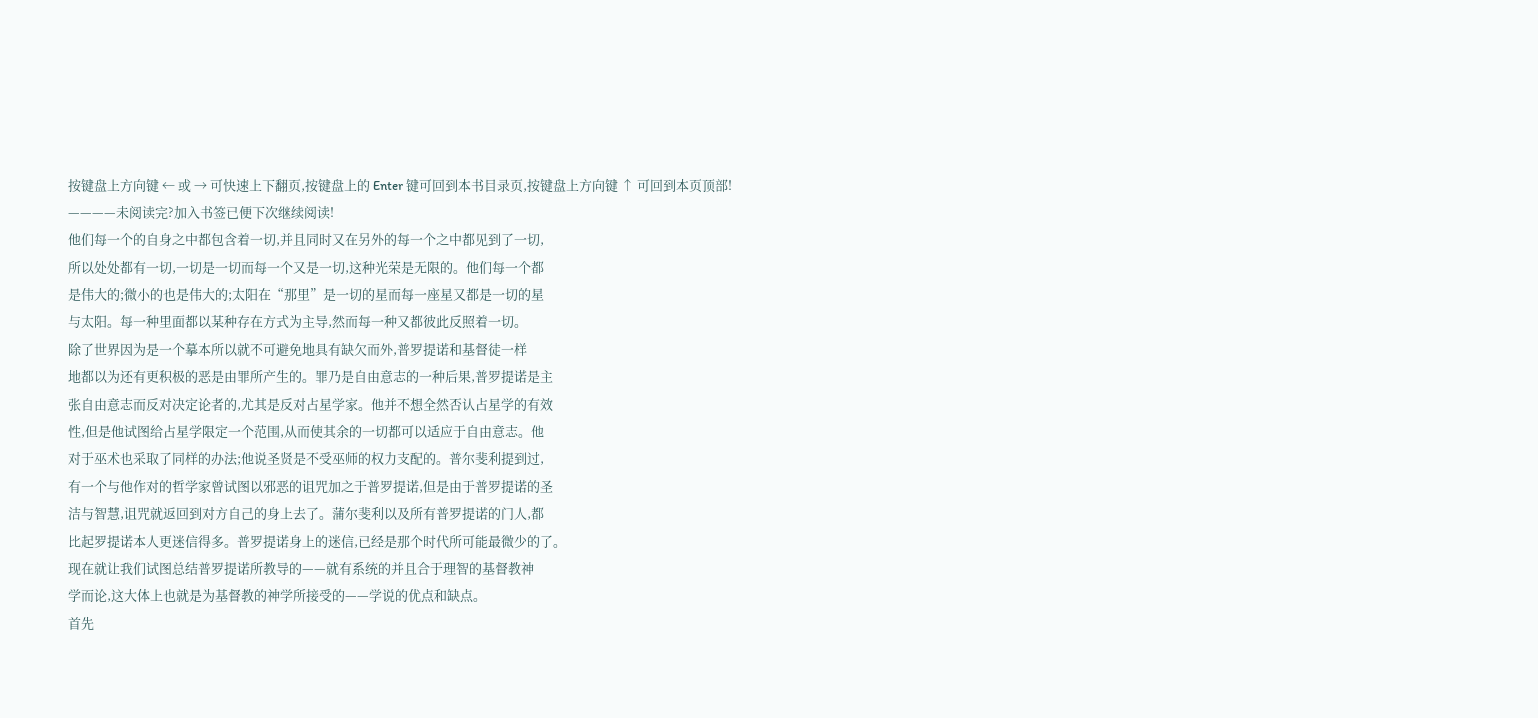按键盘上方向键 ← 或 → 可快速上下翻页,按键盘上的 Enter 键可回到本书目录页,按键盘上方向键 ↑ 可回到本页顶部!
————未阅读完?加入书签已便下次继续阅读!
他们每一个的自身之中都包含着一切,并且同时又在另外的每一个之中都见到了一切,
所以处处都有一切,一切是一切而每一个又是一切,这种光荣是无限的。他们每一个都
是伟大的;微小的也是伟大的;太阳在“那里”是一切的星而每一座星又都是一切的星
与太阳。每一种里面都以某种存在方式为主导,然而每一种又都彼此反照着一切。
除了世界因为是一个摹本所以就不可避免地具有缺欠而外,普罗提诺和基督徒一样
地都以为还有更积极的恶是由罪所产生的。罪乃是自由意志的一种后果,普罗提诺是主
张自由意志而反对决定论者的,尤其是反对占星学家。他并不想全然否认占星学的有效
性,但是他试图给占星学限定一个范围,从而使其余的一切都可以适应于自由意志。他
对于巫术也采取了同样的办法;他说圣贤是不受巫师的权力支配的。普尔斐利提到过,
有一个与他作对的哲学家曾试图以邪恶的诅咒加之于普罗提诺,但是由于普罗提诺的圣
洁与智慧,诅咒就返回到对方自己的身上去了。蒲尔斐利以及所有普罗提诺的门人,都
比起罗提诺本人更迷信得多。普罗提诺身上的迷信,已经是那个时代所可能最微少的了。
现在就让我们试图总结普罗提诺所教导的——就有系统的并且合于理智的基督教神
学而论,这大体上也就是为基督教的神学所接受的——学说的优点和缺点。
首先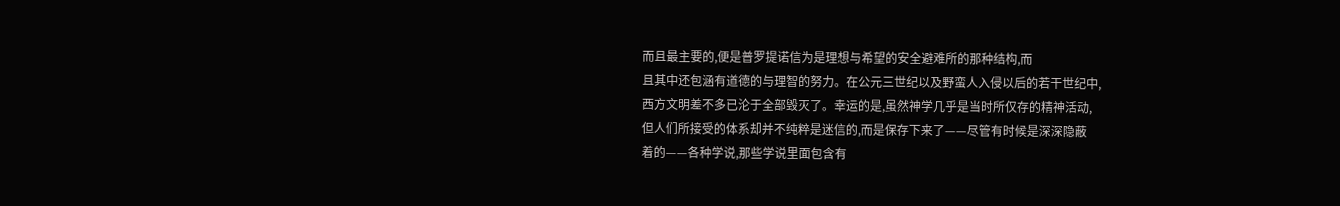而且最主要的,便是普罗提诺信为是理想与希望的安全避难所的那种结构,而
且其中还包涵有道德的与理智的努力。在公元三世纪以及野蛮人入侵以后的若干世纪中,
西方文明差不多已沦于全部毁灭了。幸运的是,虽然神学几乎是当时所仅存的精神活动,
但人们所接受的体系却并不纯粹是迷信的,而是保存下来了——尽管有时候是深深隐蔽
着的——各种学说,那些学说里面包含有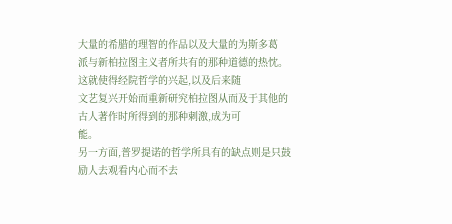大量的希腊的理智的作品以及大量的为斯多葛
派与新柏拉图主义者所共有的那种道德的热忱。这就使得经院哲学的兴起,以及后来随
文艺复兴开始而重新研究柏拉图从而及于其他的古人著作时所得到的那种刺激,成为可
能。
另一方面,普罗提诺的哲学所具有的缺点则是只鼓励人去观看内心而不去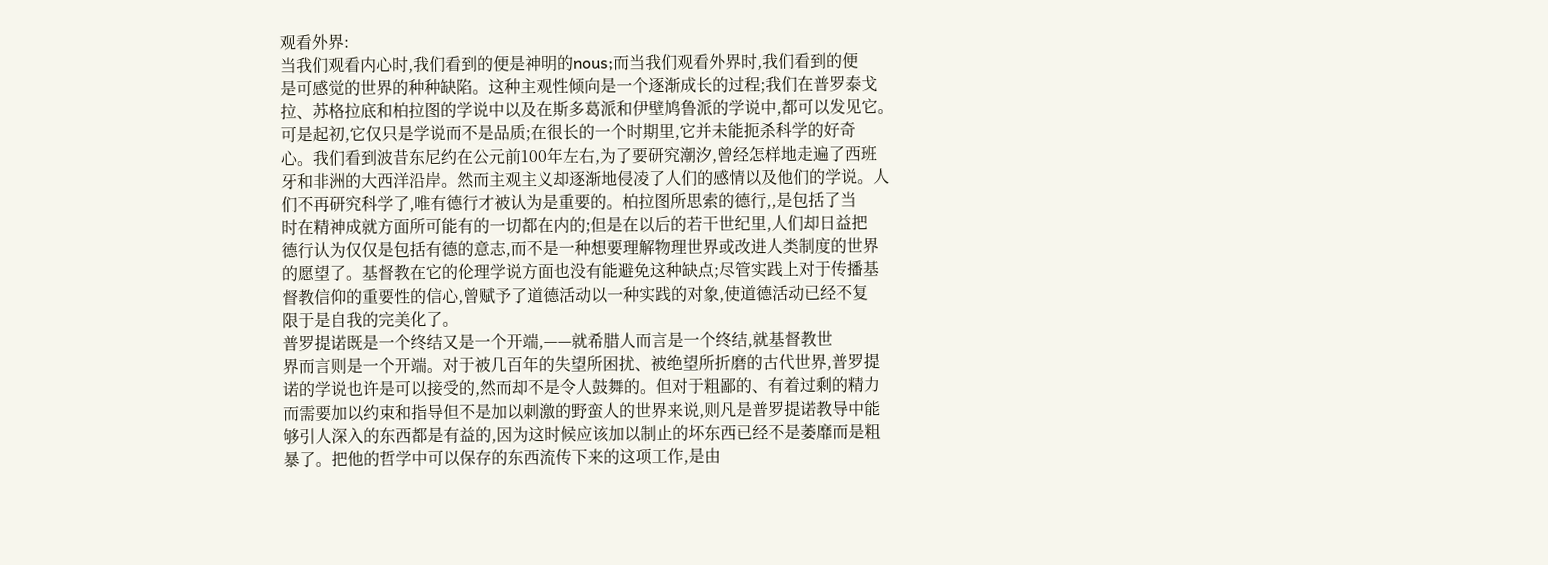观看外界:
当我们观看内心时,我们看到的便是神明的nous;而当我们观看外界时,我们看到的便
是可感觉的世界的种种缺陷。这种主观性倾向是一个逐渐成长的过程;我们在普罗泰戈
拉、苏格拉底和柏拉图的学说中以及在斯多葛派和伊壁鸠鲁派的学说中,都可以发见它。
可是起初,它仅只是学说而不是品质;在很长的一个时期里,它并未能扼杀科学的好奇
心。我们看到波昔东尼约在公元前100年左右,为了要研究潮汐,曾经怎样地走遍了西班
牙和非洲的大西洋沿岸。然而主观主义却逐渐地侵凌了人们的感情以及他们的学说。人
们不再研究科学了,唯有德行才被认为是重要的。柏拉图所思索的德行,,是包括了当
时在精神成就方面所可能有的一切都在内的;但是在以后的若干世纪里,人们却日益把
德行认为仅仅是包括有德的意志,而不是一种想要理解物理世界或改进人类制度的世界
的愿望了。基督教在它的伦理学说方面也没有能避免这种缺点;尽管实践上对于传播基
督教信仰的重要性的信心,曾赋予了道德活动以一种实践的对象,使道德活动已经不复
限于是自我的完美化了。
普罗提诺既是一个终结又是一个开端,——就希腊人而言是一个终结,就基督教世
界而言则是一个开端。对于被几百年的失望所困扰、被绝望所折磨的古代世界,普罗提
诺的学说也许是可以接受的,然而却不是令人鼓舞的。但对于粗鄙的、有着过剩的精力
而需要加以约束和指导但不是加以刺激的野蛮人的世界来说,则凡是普罗提诺教导中能
够引人深入的东西都是有益的,因为这时候应该加以制止的坏东西已经不是萎靡而是粗
暴了。把他的哲学中可以保存的东西流传下来的这项工作,是由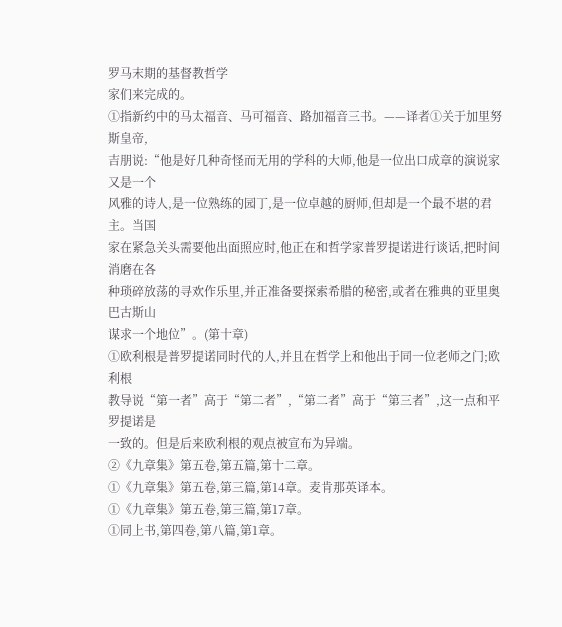罗马末期的基督教哲学
家们来完成的。
①指新约中的马太福音、马可福音、路加福音三书。——译者①关于加里努斯皇帝,
吉朋说:“他是好几种奇怪而无用的学科的大师,他是一位出口成章的演说家又是一个
风雅的诗人,是一位熟练的园丁,是一位卓越的厨师,但却是一个最不堪的君主。当国
家在紧急关头需要他出面照应时,他正在和哲学家普罗提诺进行谈话,把时间消磨在各
种琐碎放荡的寻欢作乐里,并正准备要探索希腊的秘密,或者在雅典的亚里奥巴古斯山
谋求一个地位”。(第十章)
①欧利根是普罗提诺同时代的人,并且在哲学上和他出于同一位老师之门;欧利根
教导说“第一者”高于“第二者”,“第二者”高于“第三者”,这一点和平罗提诺是
一致的。但是后来欧利根的观点被宣布为异端。
②《九章集》第五卷,第五篇,第十二章。
①《九章集》第五卷,第三篇,第14章。麦肯那英译本。
①《九章集》第五卷,第三篇,第17章。
①同上书,第四卷,第八篇,第1章。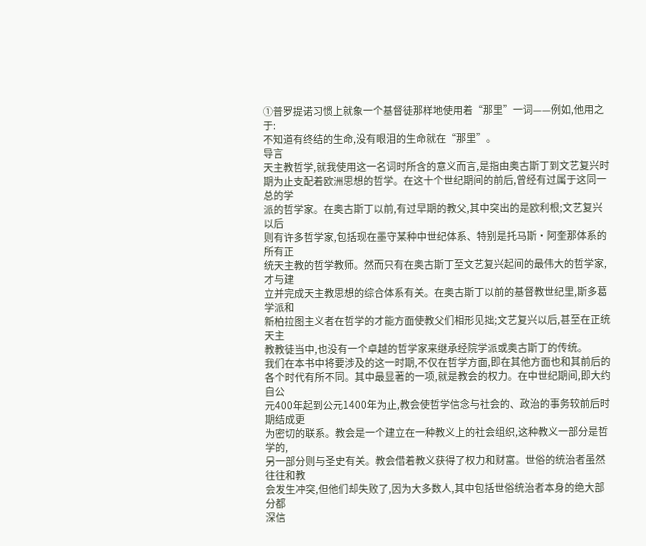①普罗提诺习惯上就象一个基督徒那样地使用着“那里”一词——例如,他用之于:
不知道有终结的生命,没有眼泪的生命就在“那里”。
导言
天主教哲学,就我使用这一名词时所含的意义而言,是指由奥古斯丁到文艺复兴时
期为止支配着欧洲思想的哲学。在这十个世纪期间的前后,曾经有过属于这同一总的学
派的哲学家。在奥古斯丁以前,有过早期的教父,其中突出的是欧利根;文艺复兴以后
则有许多哲学家,包括现在墨守某种中世纪体系、特别是托马斯·阿奎那体系的所有正
统天主教的哲学教师。然而只有在奥古斯丁至文艺复兴起间的最伟大的哲学家,才与建
立并完成天主教思想的综合体系有关。在奥古斯丁以前的基督教世纪里,斯多葛学派和
新柏拉图主义者在哲学的才能方面使教父们相形见拙;文艺复兴以后,甚至在正统天主
教教徒当中,也没有一个卓越的哲学家来继承经院学派或奥古斯丁的传统。
我们在本书中将要涉及的这一时期,不仅在哲学方面,即在其他方面也和其前后的
各个时代有所不同。其中最显著的一项,就是教会的权力。在中世纪期间,即大约自公
元400年起到公元1400年为止,教会使哲学信念与社会的、政治的事务较前后时期结成更
为密切的联系。教会是一个建立在一种教义上的社会组织,这种教义一部分是哲学的,
另一部分则与圣史有关。教会借着教义获得了权力和财富。世俗的统治者虽然往往和教
会发生冲突,但他们却失败了,因为大多数人,其中包括世俗统治者本身的绝大部分都
深信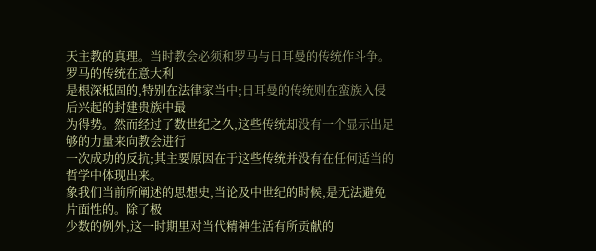天主教的真理。当时教会必须和罗马与日耳曼的传统作斗争。罗马的传统在意大利
是根深柢固的,特别在法律家当中;日耳曼的传统则在蛮族入侵后兴起的封建贵族中最
为得势。然而经过了数世纪之久,这些传统却没有一个显示出足够的力量来向教会进行
一次成功的反抗;其主要原因在于这些传统并没有在任何适当的哲学中体现出来。
象我们当前所阐述的思想史,当论及中世纪的时候,是无法避免片面性的。除了极
少数的例外,这一时期里对当代精神生活有所贡献的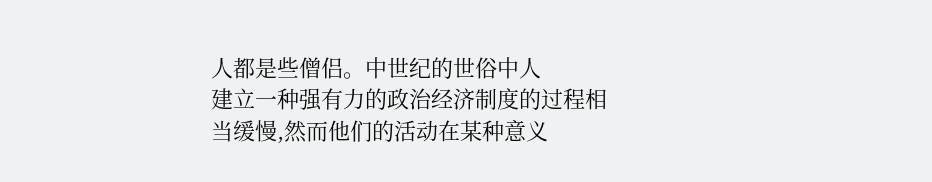人都是些僧侣。中世纪的世俗中人
建立一种强有力的政治经济制度的过程相当缓慢,然而他们的活动在某种意义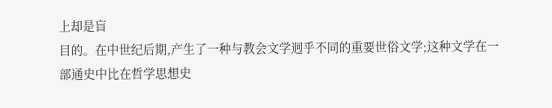上却是盲
目的。在中世纪后期,产生了一种与教会文学迥乎不同的重要世俗文学;这种文学在一
部通史中比在哲学思想史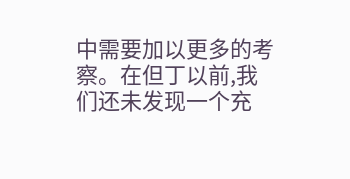中需要加以更多的考察。在但丁以前,我们还未发现一个充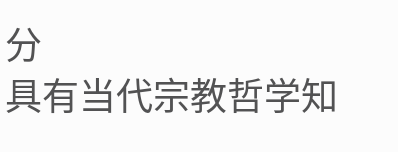分
具有当代宗教哲学知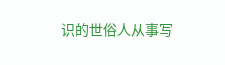识的世俗人从事写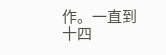作。一直到十四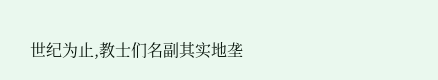世纪为止,教士们名副其实地垄